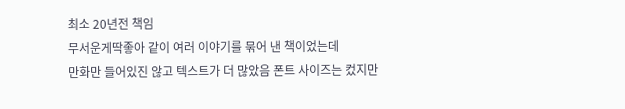최소 20년전 책임
무서운게딱좋아 같이 여러 이야기를 묶어 낸 책이었는데
만화만 들어있진 않고 텍스트가 더 많았음 폰트 사이즈는 컸지만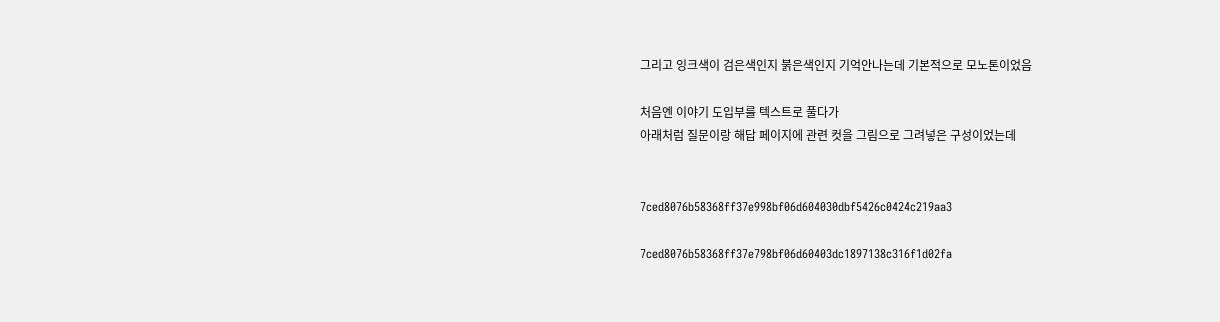그리고 잉크색이 검은색인지 붉은색인지 기억안나는데 기본적으로 모노톤이었음

처음엔 이야기 도입부를 텍스트로 풀다가
아래처럼 질문이랑 해답 페이지에 관련 컷을 그림으로 그려넣은 구성이었는데


7ced8076b58368ff37e998bf06d604030dbf5426c0424c219aa3

7ced8076b58368ff37e798bf06d60403dc1897138c316f1d02fa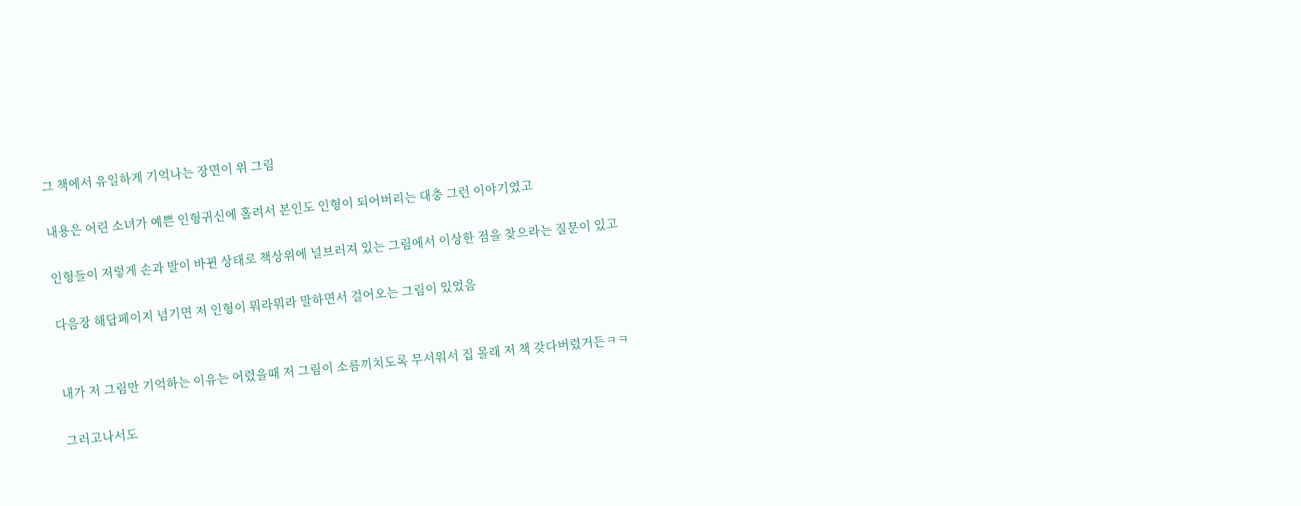그 책에서 유일하게 기억나는 장면이 위 그림

내용은 어린 소녀가 예쁜 인형귀신에 홀려서 본인도 인형이 되어버리는 대충 그런 이야기였고

인형들이 저렇게 손과 발이 바뀐 상태로 책상위에 널브러져 있는 그림에서 이상한 점을 찾으라는 질문이 있고

다음장 해답페이지 넘기면 저 인형이 뭐라뭐라 말하면서 걸어오는 그림이 있었음


내가 저 그림만 기억하는 이유는 어렸을때 저 그림이 소름끼치도록 무서워서 집 몰래 저 책 갖다버렸거든ㅋㅋ

그러고나서도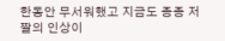한동안 무서워했고 지금도 종종 저 짤의 인상이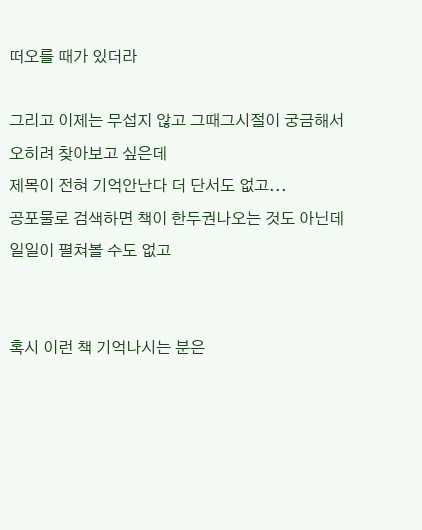떠오를 때가 있더라

그리고 이제는 무섭지 않고 그때그시절이 궁금해서 오히려 찾아보고 싶은데
제목이 전혀 기억안난다 더 단서도 없고...
공포물로 검색하면 책이 한두권나오는 것도 아닌데 일일이 펼쳐볼 수도 없고


혹시 이런 책 기억나시는 분은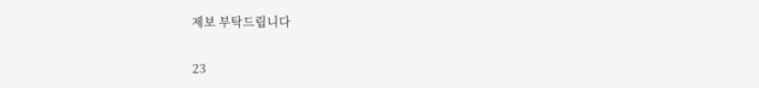제보 부탁드립니다

23